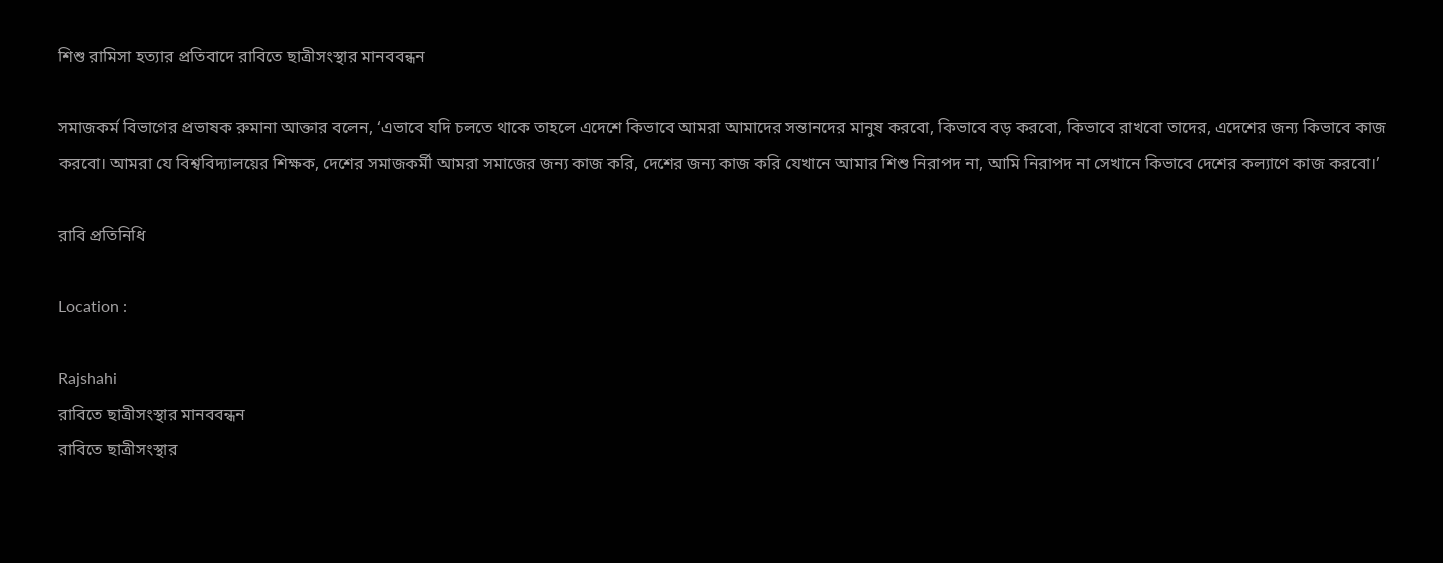শিশু রামিসা হত্যার প্রতিবাদে রাবিতে ছাত্রীসংস্থার মানববন্ধন

সমাজকর্ম বিভাগের প্রভাষক রুমানা আক্তার বলেন, ‘এভাবে যদি চলতে থাকে তাহলে এদেশে কিভাবে আমরা আমাদের সন্তানদের মানুষ করবো, কিভাবে বড় করবো, কিভাবে রাখবো তাদের, এদেশের জন্য কিভাবে কাজ করবো। আমরা যে বিশ্ববিদ্যালয়ের শিক্ষক, দেশের সমাজকর্মী আমরা সমাজের জন্য কাজ করি, দেশের জন্য কাজ করি যেখানে আমার শিশু নিরাপদ না, আমি নিরাপদ না সেখানে কিভাবে দেশের কল্যাণে কাজ করবো।’

রাবি প্রতিনিধি

Location :

Rajshahi
রাবিতে ছাত্রীসংস্থার মানববন্ধন
রাবিতে ছাত্রীসংস্থার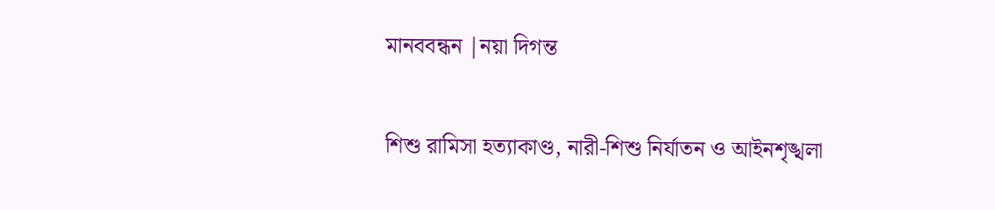মানববন্ধন |নয়া দিগন্ত

শিশু রামিসা হত্যাকাণ্ড, নারী-শিশু নির্যাতন ও আইনশৃঙ্খলা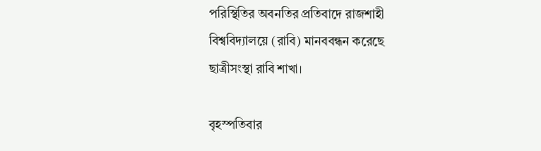পরিস্থিতির অবনতির প্রতিবাদে রাজশাহী বিশ্ববিদ্যালয়ে (রাবি) মানববন্ধন করেছে ছাত্রীসংস্থা রাবি শাখা।

বৃহস্পতিবার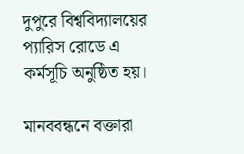দুপুরে বিশ্ববিদ্যালয়ের প্যারিস রোডে এ কর্মসূচি অনুষ্ঠিত হয়।

মানববন্ধনে বক্তারা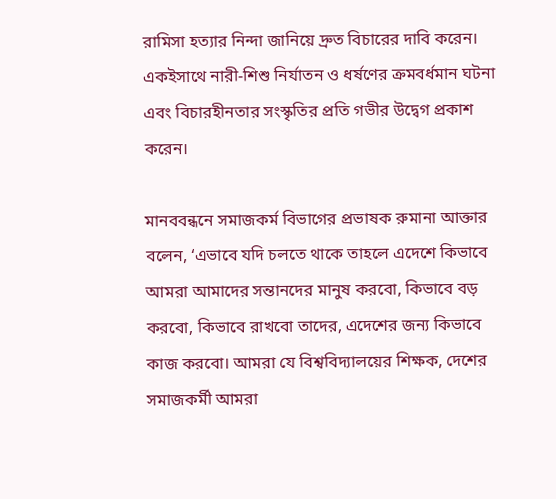রামিসা হত্যার নিন্দা জানিয়ে দ্রুত বিচারের দাবি করেন। একইসাথে নারী-শিশু নির্যাতন ও ধর্ষণের ক্রমবর্ধমান ঘটনা এবং বিচারহীনতার সংস্কৃতির প্রতি গভীর উদ্বেগ প্রকাশ করেন।

মানববন্ধনে সমাজকর্ম বিভাগের প্রভাষক রুমানা আক্তার বলেন, ‘এভাবে যদি চলতে থাকে তাহলে এদেশে কিভাবে আমরা আমাদের সন্তানদের মানুষ করবো, কিভাবে বড় করবো, কিভাবে রাখবো তাদের, এদেশের জন্য কিভাবে কাজ করবো। আমরা যে বিশ্ববিদ্যালয়ের শিক্ষক, দেশের সমাজকর্মী আমরা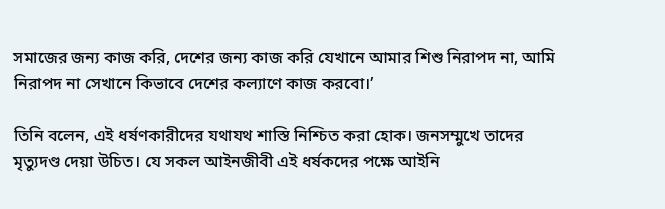সমাজের জন্য কাজ করি, দেশের জন্য কাজ করি যেখানে আমার শিশু নিরাপদ না, আমি নিরাপদ না সেখানে কিভাবে দেশের কল্যাণে কাজ করবো।’

তিনি বলেন, এই ধর্ষণকারীদের যথাযথ শাস্তি নিশ্চিত করা হোক। জনসম্মুখে তাদের মৃত্যুদণ্ড দেয়া উচিত। যে সকল আইনজীবী এই ধর্ষকদের পক্ষে আইনি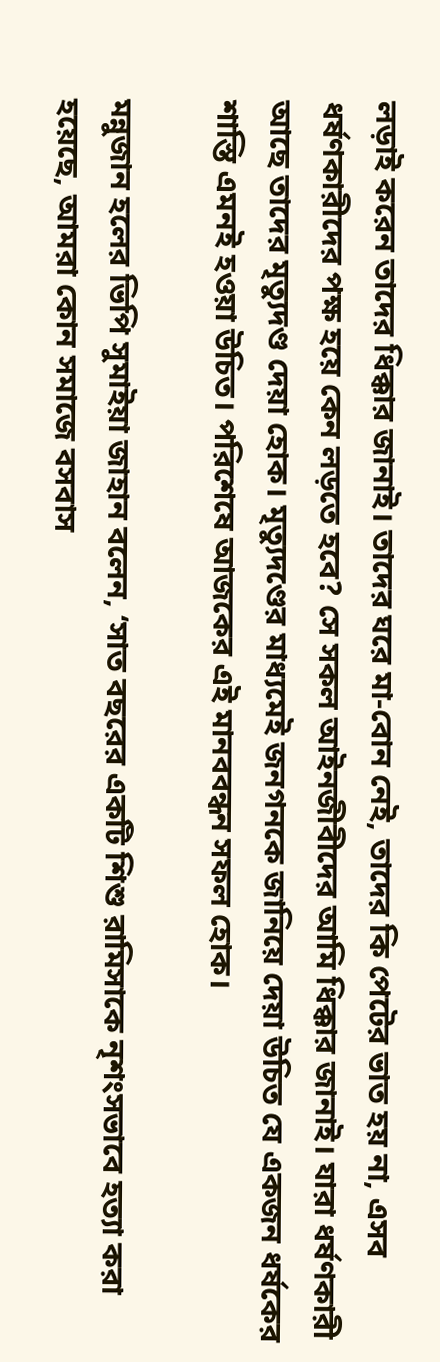লড়াই করেন তাদের ধিক্কার জানাই। তাদের ঘরে মা-বোন নেই, তাদের কি পেটের ভাত হয় না, এসব ধর্ষণকারীদের পক্ষ হয়ে কেন লড়তে হবে? সে সকল আইনজীবীদের আমি ধিক্কার জানাই। যারা ধর্ষণকারী আছে তাদের মৃত্যুদণ্ড দেয়া হোক। মৃত্যুদণ্ডের মাধ্যমেই জনগনকে জানিয়ে দেয়া উচিত যে একজন ধর্ষকের শাস্তি এমনই হওয়া উচিত। পরিশেষে আজকের এই মানববন্ধন সফল হোক।

মন্নুজান হলের ভিপি সুমাইয়া জাহান বলেন, ‘সাত বছরের একটি শিশু রামিসাকে নৃশংসভাবে হত্যা করা হয়েছে, আমরা কোন সমাজে বসবাস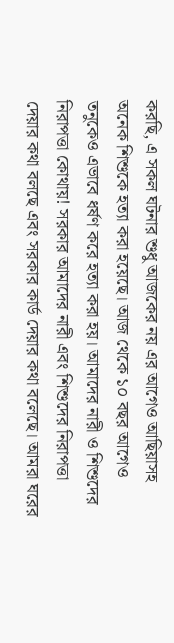করছি, এ সকল ঘটনার শুধু আজকের নয় এর আগেও আছিয়াসহ অনেক শিশুকে হত্যা করা হয়েছে। আজ থেকে ১০ বছর আগেও তনুকেও এভাবে ধর্ষণ করে হত্যা করা হয়। আমাদের নারী ও শিশুদের নিরাপত্তা কোথায়! সরকার আমাদের নারী এবং শিশুদের নিরাপত্তা দেয়ার কথা বলছে এবং সরকার কার্ড দেয়ার কথা বলেছে। আমরা ঘরের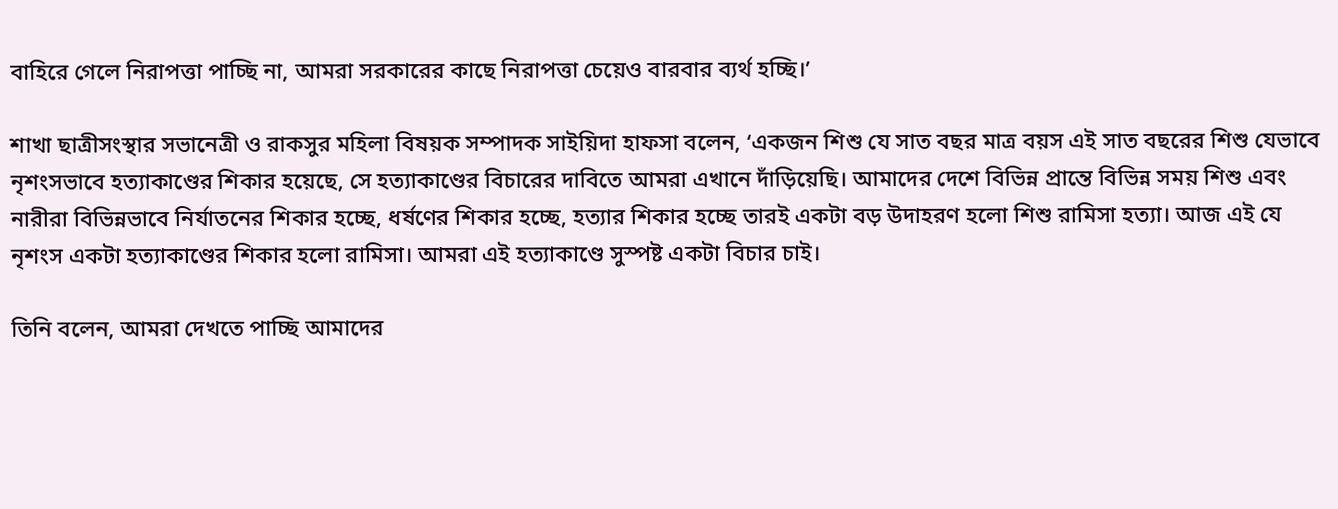বাহিরে গেলে নিরাপত্তা পাচ্ছি না, আমরা সরকারের কাছে নিরাপত্তা চেয়েও বারবার ব্যর্থ হচ্ছি।’

শাখা ছাত্রীসংস্থার সভানেত্রী ও রাকসুর মহিলা বিষয়ক সম্পাদক সাইয়িদা হাফসা বলেন, ‘একজন শিশু যে সাত বছর মাত্র বয়স এই সাত বছরের শিশু যেভাবে নৃশংসভাবে হত্যাকাণ্ডের শিকার হয়েছে, সে হত্যাকাণ্ডের বিচারের দাবিতে আমরা এখানে দাঁড়িয়েছি। আমাদের দেশে বিভিন্ন প্রান্তে বিভিন্ন সময় শিশু এবং নারীরা বিভিন্নভাবে নির্যাতনের শিকার হচ্ছে, ধর্ষণের শিকার হচ্ছে, হত্যার শিকার হচ্ছে তারই একটা বড় উদাহরণ হলো শিশু রামিসা হত্যা। আজ এই যে নৃশংস একটা হত্যাকাণ্ডের শিকার হলো রামিসা। আমরা এই হত্যাকাণ্ডে সুস্পষ্ট একটা বিচার চাই।

তিনি বলেন, আমরা দেখতে পাচ্ছি আমাদের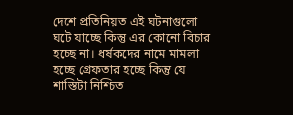দেশে প্রতিনিয়ত এই ঘটনাগুলো ঘটে যাচ্ছে কিন্তু এর কোনো বিচার হচ্ছে না। ধর্ষকদের নামে মামলা হচ্ছে গ্রেফতার হচ্ছে কিন্তু যে শাস্তিটা নিশ্চিত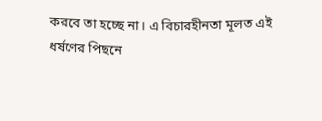করবে তা হচ্ছে না। এ বিচারহীনতা মূলত এই ধর্ষণের পিছনে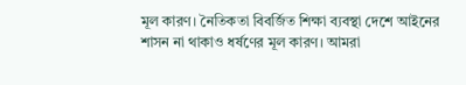মূল কারণ। নৈতিকতা বিবর্জিত শিক্ষা ব্যবস্থা দেশে আইনের শাসন না থাকাও ধর্ষণের মূল কারণ। আমরা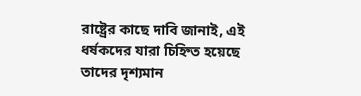রাষ্ট্রের কাছে দাবি জানাই, এই ধর্ষকদের যারা চিহ্নিত হয়েছে তাদের দৃশ্যমান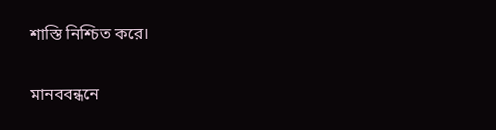শাস্তি নিশ্চিত করে।

মানববন্ধনে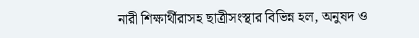নারী শিক্ষার্থীরাসহ ছাত্রীসংস্থার বিভিন্ন হল, অনুষদ ও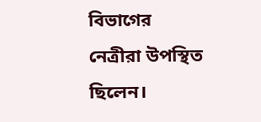বিভাগের নেত্রীরা উপস্থিত ছিলেন।